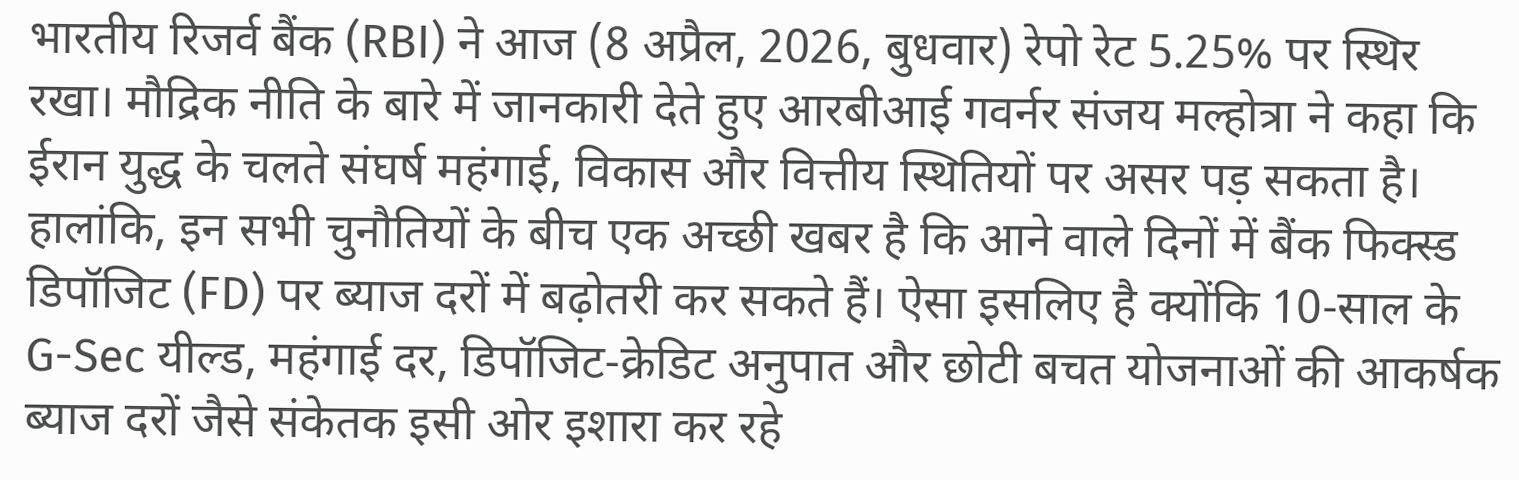भारतीय रिजर्व बैंक (RBI) ने आज (8 अप्रैल, 2026, बुधवार) रेपो रेट 5.25% पर स्थिर रखा। मौद्रिक नीति के बारे में जानकारी देते हुए आरबीआई गवर्नर संजय मल्होत्रा ने कहा कि ईरान युद्ध के चलते संघर्ष महंगाई, विकास और वित्तीय स्थितियों पर असर पड़ सकता है। हालांकि, इन सभी चुनौतियों के बीच एक अच्छी खबर है कि आने वाले दिनों में बैंक फिक्स्ड डिपॉजिट (FD) पर ब्याज दरों में बढ़ोतरी कर सकते हैं। ऐसा इसलिए है क्योंकि 10-साल के G-Sec यील्ड, महंगाई दर, डिपॉजिट-क्रेडिट अनुपात और छोटी बचत योजनाओं की आकर्षक ब्याज दरों जैसे संकेतक इसी ओर इशारा कर रहे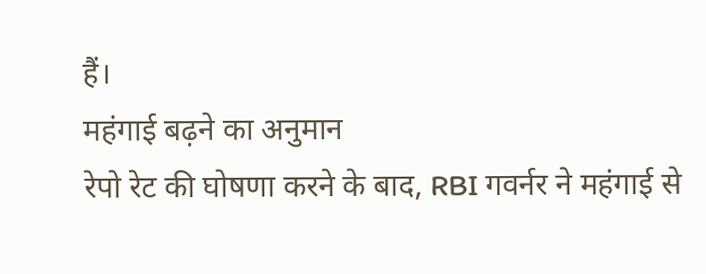हैं।
महंगाई बढ़ने का अनुमान
रेपो रेट की घोषणा करने के बाद, RBI गवर्नर ने महंगाई से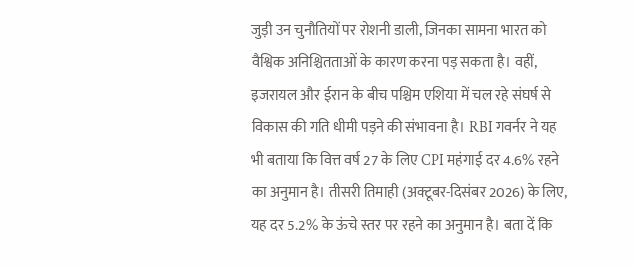जुड़ी उन चुनौतियों पर रोशनी डाली, जिनका सामना भारत को वैश्विक अनिश्चितताओं के कारण करना पड़ सकता है। वहीं, इजरायल और ईरान के बीच पश्चिम एशिया में चल रहे संघर्ष से विकास की गति धीमी पड़ने की संभावना है। RBI गवर्नर ने यह भी बताया कि वित्त वर्ष 27 के लिए CPI महंगाई दर 4.6% रहने का अनुमान है। तीसरी तिमाही (अक्टूबर-दिसंबर 2026) के लिए, यह दर 5.2% के ऊंचे स्तर पर रहने का अनुमान है। बता दें कि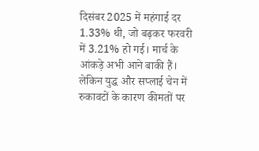दिसंबर 2025 में महंगाई दर 1.33% थी, जो बढ़कर फरवरी में 3.21% हो गई। मार्च के आंकड़े अभी आने बाकी हैं। लेकिन युद्ध और सप्लाई चेन में रुकावटों के कारण कीमतों पर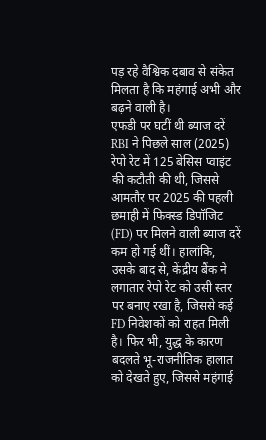पड़ रहे वैश्विक दबाव से संकेत मिलता है कि महंगाई अभी और बढ़ने वाली है।
एफडी पर घटीं थी ब्याज दरें
RBI ने पिछले साल (2025) रेपो रेट में 125 बेसिस प्वाइंट की कटौती की थी, जिससे आमतौर पर 2025 की पहली छमाही में फिक्स्ड डिपॉजिट (FD) पर मिलने वाली ब्याज दरें कम हो गई थीं। हालांकि, उसके बाद से, केंद्रीय बैंक ने लगातार रेपो रेट को उसी स्तर पर बनाए रखा है, जिससे कई FD निवेशकों को राहत मिली है। फिर भी, युद्ध के कारण बदलते भू-राजनीतिक हालात को देखते हुए, जिससे महंगाई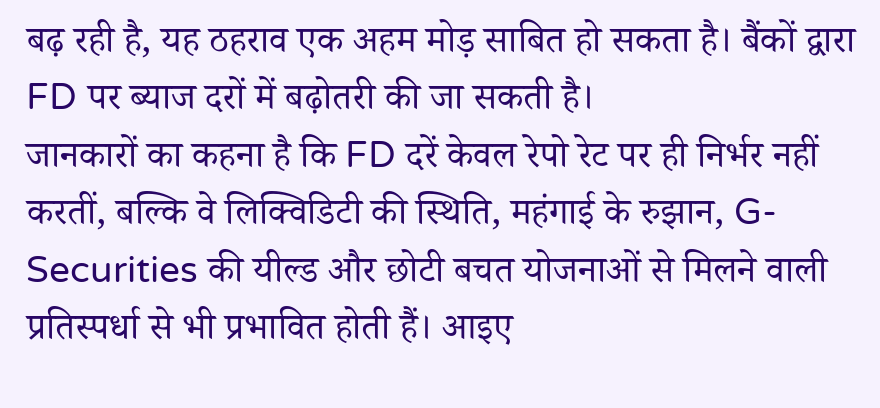बढ़ रही है, यह ठहराव एक अहम मोड़ साबित हो सकता है। बैंकों द्वारा FD पर ब्याज दरों में बढ़ोतरी की जा सकती है।
जानकारों का कहना है कि FD दरें केवल रेपो रेट पर ही निर्भर नहीं करतीं, बल्कि वे लिक्विडिटी की स्थिति, महंगाई के रुझान, G-Securities की यील्ड और छोटी बचत योजनाओं से मिलने वाली प्रतिस्पर्धा से भी प्रभावित होती हैं। आइए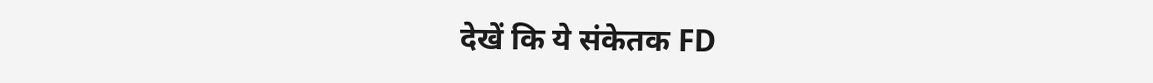देखें कि ये संकेतक FD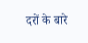दरों के बारे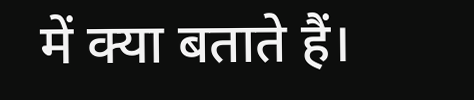में क्या बताते हैं।